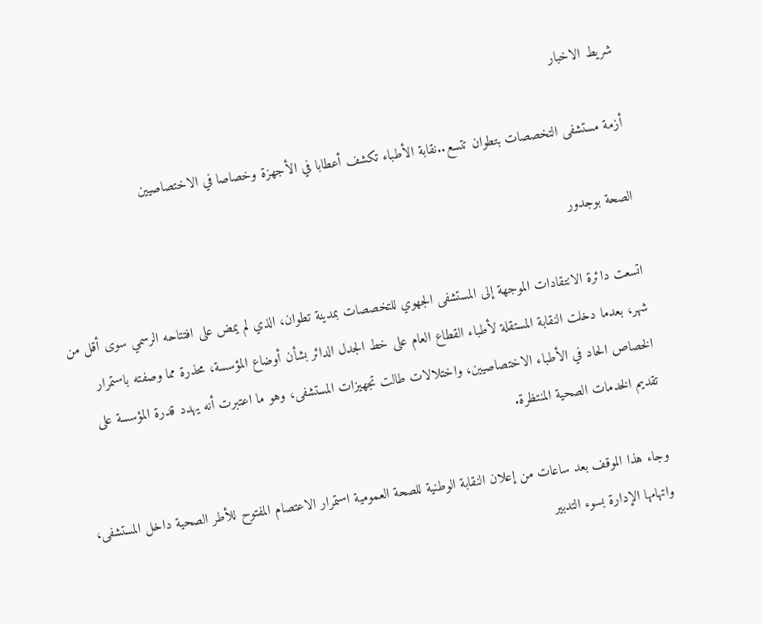شريط الاخبار

أزمة مستشفى التخصصات بتطوان تتسع..نقابة الأطباء تكشف أعطابا في الأجهزة وخصاصا في الاختصاصيين

الصحة بوجدور

اتسعت دائرة الانتقادات الموجهة إلى المستشفى الجهوي للتخصصات بمدينة تطوان، الذي لم يمض على افتتاحه الرسمي سوى أقل من شهر، بعدما دخلت النقابة المستقلة لأطباء القطاع العام على خط الجدل الدائر بشأن أوضاع المؤسسة، محذرة مما وصفته باستمرار الخصاص الحاد في الأطباء الاختصاصيين، واختلالات طالت تجهيزات المستشفى، وهو ما اعتبرت أنه يهدد قدرة المؤسسة على تقديم الخدمات الصحية المنتظرة.

وجاء هذا الموقف بعد ساعات من إعلان النقابة الوطنية للصحة العمومية استمرار الاعتصام المفتوح للأطر الصحية داخل المستشفى، واتهامها الإدارة بسوء التدبير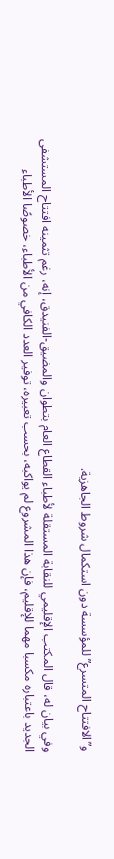و”الافتتاح المتسرع” للمؤسسة دون استكمال شروط الجاهزية.

وفي بيان له، قال المكتب الإقليمي للنقابة المستقلة لأطباء القطاع العام بتطوان والمضيق-الفنيدق، إنه، رغم تثمينه افتتاح المستشفى الجديد باعتباره مكسبا مهما للإقليم، فإن هذا المشروع لم يواكبه، بحسب تعبيره، توفير العدد الكافي من الأطباء، خصوصًا الأطباء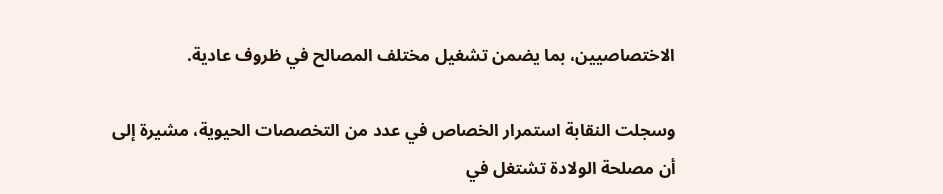الاختصاصيين، بما يضمن تشغيل مختلف المصالح في ظروف عادية.

وسجلت النقابة استمرار الخصاص في عدد من التخصصات الحيوية، مشيرة إلى أن مصلحة الولادة تشتغل في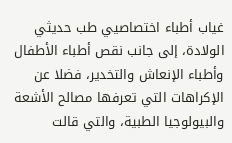غياب أطباء اختصاصيي طب حديثي الولادة، إلى جانب نقص أطباء الأطفال وأطباء الإنعاش والتخدير، فضلا عن الإكراهات التي تعرفها مصالح الأشعة والبيولوجيا الطبية، والتي قالت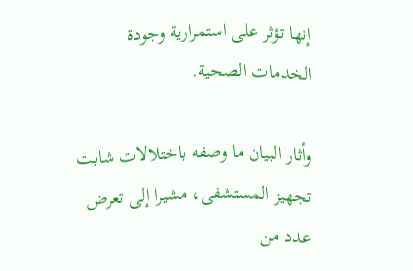إنها تؤثر على استمرارية وجودة الخدمات الصحية.

وأثار البيان ما وصفه باختلالات شابت تجهيز المستشفى، مشيرا إلى تعرض عدد من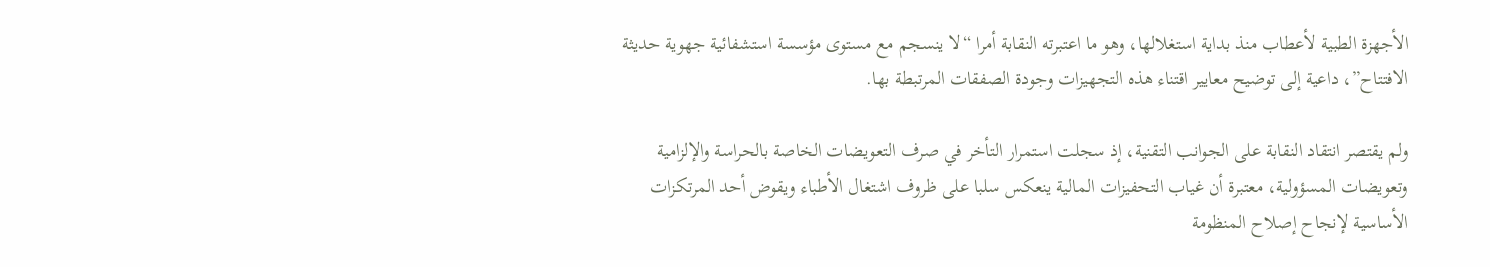الأجهزة الطبية لأعطاب منذ بداية استغلالها، وهو ما اعتبرته النقابة أمرا “لا ينسجم مع مستوى مؤسسة استشفائية جهوية حديثة الافتتاح”، داعية إلى توضيح معايير اقتناء هذه التجهيزات وجودة الصفقات المرتبطة بها.

ولم يقتصر انتقاد النقابة على الجوانب التقنية، إذ سجلت استمرار التأخر في صرف التعويضات الخاصة بالحراسة والإلزامية وتعويضات المسؤولية، معتبرة أن غياب التحفيزات المالية ينعكس سلبا على ظروف اشتغال الأطباء ويقوض أحد المرتكزات الأساسية لإنجاح إصلاح المنظومة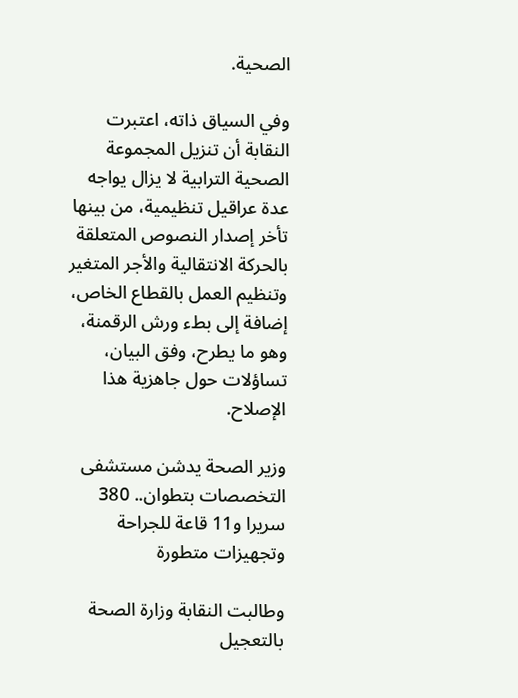الصحية.

وفي السياق ذاته، اعتبرت النقابة أن تنزيل المجموعة الصحية الترابية لا يزال يواجه عدة عراقيل تنظيمية، من بينها تأخر إصدار النصوص المتعلقة بالحركة الانتقالية والأجر المتغير وتنظيم العمل بالقطاع الخاص، إضافة إلى بطء ورش الرقمنة، وهو ما يطرح، وفق البيان، تساؤلات حول جاهزية هذا الإصلاح.

وزير الصحة يدشن مستشفى التخصصات بتطوان.. 380 سريرا و11 قاعة للجراحة وتجهيزات متطورة

وطالبت النقابة وزارة الصحة بالتعجيل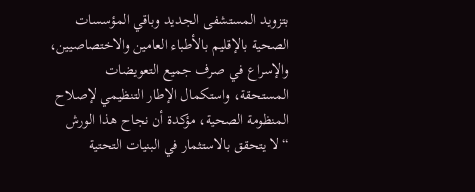بتزويد المستشفى الجديد وباقي المؤسسات الصحية بالإقليم بالأطباء العامين والاختصاصيين، والإسراع في صرف جميع التعويضات المستحقة، واستكمال الإطار التنظيمي لإصلاح المنظومة الصحية، مؤكدة أن نجاح هذا الورش “لا يتحقق بالاستثمار في البنيات التحتية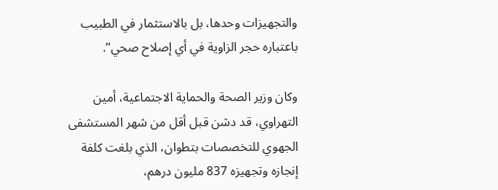والتجهيزات وحدها، بل بالاستثمار في الطبيب باعتباره حجر الزاوية في أي إصلاح صحي”.

وكان وزير الصحة والحماية الاجتماعية، أمين التهراوي، قد دشن قبل أقل من شهر المستشفى الجهوي للتخصصات بتطوان، الذي بلغت كلفة إنجازه وتجهيزه 837 مليون درهم،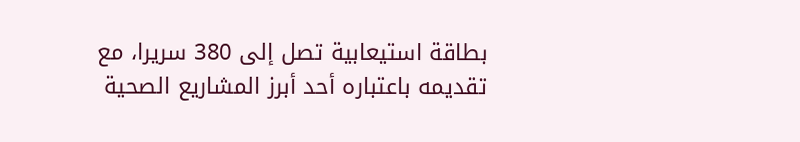بطاقة استيعابية تصل إلى 380 سريرا، مع تقديمه باعتباره أحد أبرز المشاريع الصحية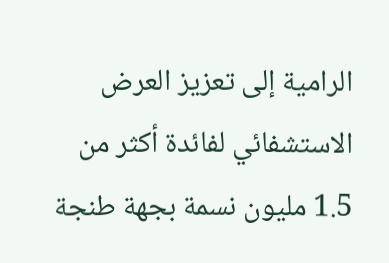الرامية إلى تعزيز العرض الاستشفائي لفائدة أكثر من 1.5 مليون نسمة بجهة طنجة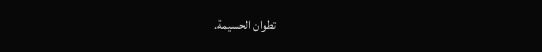تطوان الحسيمة.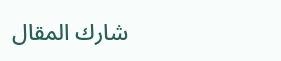شارك المقال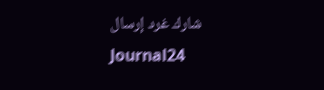شارك غرد إرسال
Journal24